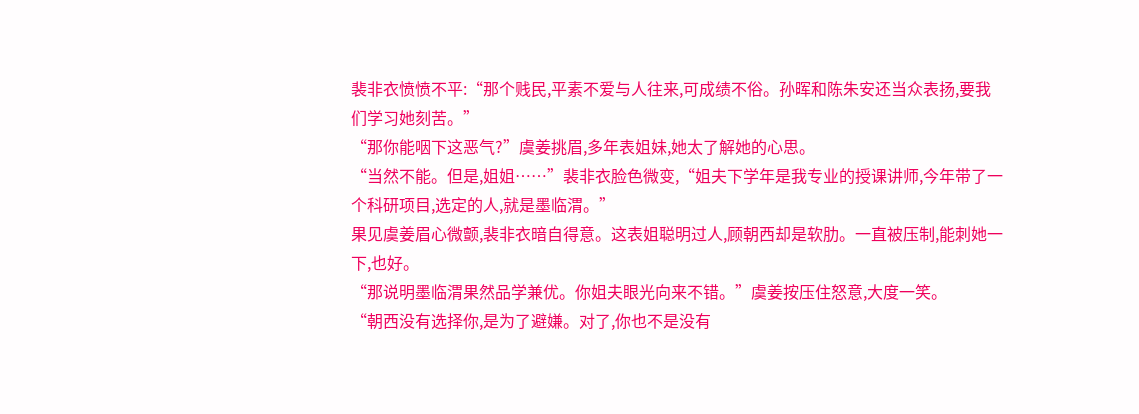裴非衣愤愤不平:“那个贱民,平素不爱与人往来,可成绩不俗。孙晖和陈朱安还当众表扬,要我们学习她刻苦。”
“那你能咽下这恶气?”虞姜挑眉,多年表姐妹,她太了解她的心思。
“当然不能。但是,姐姐……”裴非衣脸色微变,“姐夫下学年是我专业的授课讲师,今年带了一个科研项目,选定的人,就是墨临渭。”
果见虞姜眉心微颤,裴非衣暗自得意。这表姐聪明过人,顾朝西却是软肋。一直被压制,能刺她一下,也好。
“那说明墨临渭果然品学兼优。你姐夫眼光向来不错。”虞姜按压住怒意,大度一笑。
“朝西没有选择你,是为了避嫌。对了,你也不是没有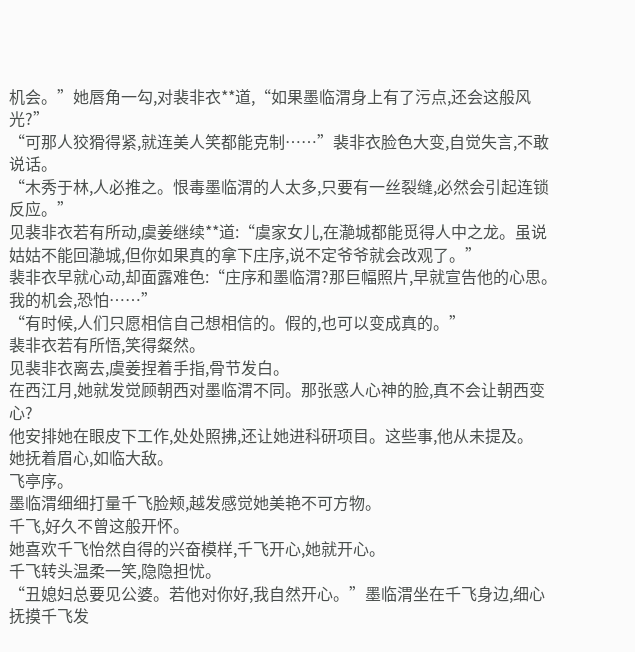机会。”她唇角一勾,对裴非衣**道,“如果墨临渭身上有了污点,还会这般风光?”
“可那人狡猾得紧,就连美人笑都能克制……”裴非衣脸色大变,自觉失言,不敢说话。
“木秀于林,人必推之。恨毒墨临渭的人太多,只要有一丝裂缝,必然会引起连锁反应。”
见裴非衣若有所动,虞姜继续**道:“虞家女儿,在濪城都能觅得人中之龙。虽说姑姑不能回濪城,但你如果真的拿下庄序,说不定爷爷就会改观了。”
裴非衣早就心动,却面露难色:“庄序和墨临渭?那巨幅照片,早就宣告他的心思。我的机会,恐怕……”
“有时候,人们只愿相信自己想相信的。假的,也可以变成真的。”
裴非衣若有所悟,笑得粲然。
见裴非衣离去,虞姜捏着手指,骨节发白。
在西江月,她就发觉顾朝西对墨临渭不同。那张惑人心神的脸,真不会让朝西变心?
他安排她在眼皮下工作,处处照拂,还让她进科研项目。这些事,他从未提及。
她抚着眉心,如临大敌。
飞亭序。
墨临渭细细打量千飞脸颊,越发感觉她美艳不可方物。
千飞,好久不曾这般开怀。
她喜欢千飞怡然自得的兴奋模样,千飞开心,她就开心。
千飞转头温柔一笑,隐隐担忧。
“丑媳妇总要见公婆。若他对你好,我自然开心。”墨临渭坐在千飞身边,细心抚摸千飞发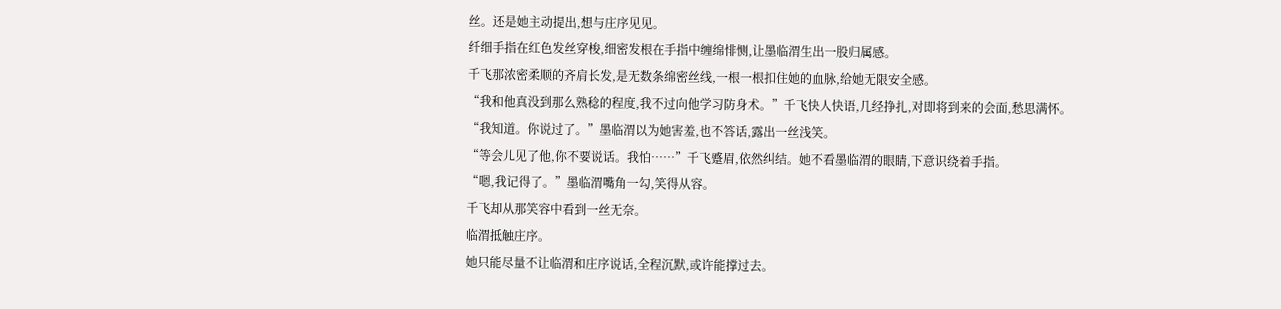丝。还是她主动提出,想与庄序见见。
纤细手指在红色发丝穿梭,细密发根在手指中缠绵悱恻,让墨临渭生出一股归属感。
千飞那浓密柔顺的齐肩长发,是无数条绵密丝线,一根一根扣住她的血脉,给她无限安全感。
“我和他真没到那么熟稔的程度,我不过向他学习防身术。”千飞快人快语,几经挣扎,对即将到来的会面,愁思满怀。
“我知道。你说过了。”墨临渭以为她害羞,也不答话,露出一丝浅笑。
“等会儿见了他,你不要说话。我怕……”千飞蹙眉,依然纠结。她不看墨临渭的眼睛,下意识绕着手指。
“嗯,我记得了。”墨临渭嘴角一勾,笑得从容。
千飞却从那笑容中看到一丝无奈。
临渭抵触庄序。
她只能尽量不让临渭和庄序说话,全程沉默,或许能撑过去。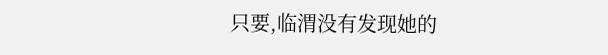只要,临渭没有发现她的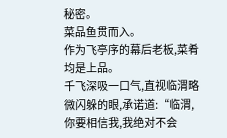秘密。
菜品鱼贯而入。
作为飞亭序的幕后老板,菜肴均是上品。
千飞深吸一口气,直视临渭略微闪躲的眼,承诺道:“临渭,你要相信我,我绝对不会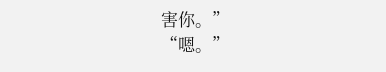害你。”
“嗯。”